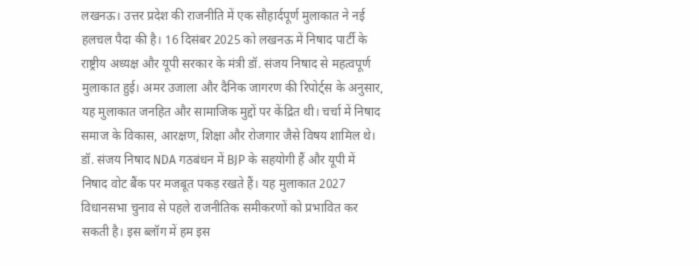लखनऊ। उत्तर प्रदेश की राजनीति में एक सौहार्दपूर्ण मुलाकात ने नई हलचल पैदा की है। 16 दिसंबर 2025 को लखनऊ में निषाद पार्टी के राष्ट्रीय अध्यक्ष और यूपी सरकार के मंत्री डॉ. संजय निषाद से महत्वपूर्ण मुलाकात हुई। अमर उजाला और दैनिक जागरण की रिपोर्ट्स के अनुसार, यह मुलाकात जनहित और सामाजिक मुद्दों पर केंद्रित थी। चर्चा में निषाद समाज के विकास, आरक्षण, शिक्षा और रोजगार जैसे विषय शामिल थे। डॉ. संजय निषाद NDA गठबंधन में BJP के सहयोगी हैं और यूपी में निषाद वोट बैंक पर मजबूत पकड़ रखते हैं। यह मुलाकात 2027 विधानसभा चुनाव से पहले राजनीतिक समीकरणों को प्रभावित कर सकती है। इस ब्लॉग में हम इस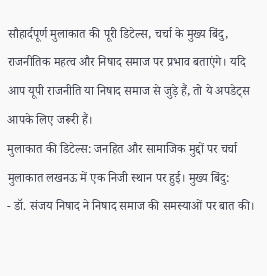सौहार्दपूर्ण मुलाकात की पूरी डिटेल्स, चर्चा के मुख्य बिंदु, राजनीतिक महत्व और निषाद समाज पर प्रभाव बताएंगे। यदि आप यूपी राजनीति या निषाद समाज से जुड़े हैं, तो ये अपडेट्स आपके लिए जरूरी हैं।
मुलाकात की डिटेल्स: जनहित और सामाजिक मुद्दों पर चर्चा
मुलाकात लखनऊ में एक निजी स्थान पर हुई। मुख्य बिंदु:
- डॉ. संजय निषाद ने निषाद समाज की समस्याओं पर बात की।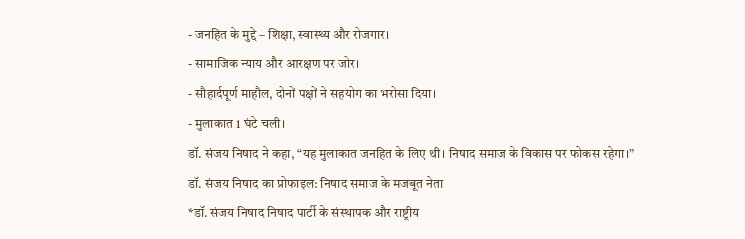- जनहित के मुद्दे – शिक्षा, स्वास्थ्य और रोजगार।
- सामाजिक न्याय और आरक्षण पर जोर।
- सौहार्दपूर्ण माहौल, दोनों पक्षों ने सहयोग का भरोसा दिया।
- मुलाकात 1 घंटे चली।
डॉ. संजय निषाद ने कहा, “यह मुलाकात जनहित के लिए थी। निषाद समाज के विकास पर फोकस रहेगा।”
डॉ. संजय निषाद का प्रोफाइल: निषाद समाज के मजबूत नेता
*डॉ. संजय निषाद निषाद पार्टी के संस्थापक और राष्ट्रीय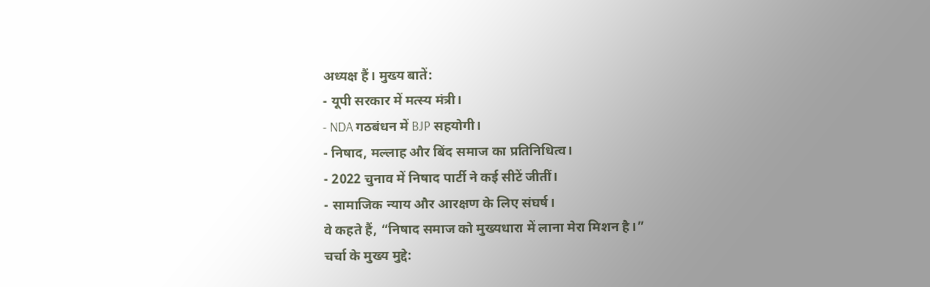अध्यक्ष हैं। मुख्य बातें:
- यूपी सरकार में मत्स्य मंत्री।
- NDA गठबंधन में BJP सहयोगी।
- निषाद, मल्लाह और बिंद समाज का प्रतिनिधित्व।
- 2022 चुनाव में निषाद पार्टी ने कई सीटें जीतीं।
- सामाजिक न्याय और आरक्षण के लिए संघर्ष।
वे कहते हैं, “निषाद समाज को मुख्यधारा में लाना मेरा मिशन है।”
चर्चा के मुख्य मुद्दे: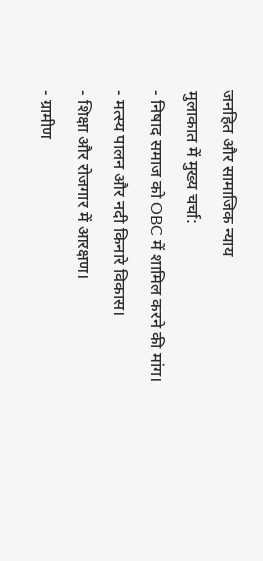जनहित और सामाजिक न्याय
मुलाकात में मुख्य चर्चा:
- निषाद समाज को OBC में शामिल करने की मांग।
- मत्स्य पालन और नदी किनारे विकास।
- शिक्षा और रोजगार में आरक्षण।
- ग्रामीण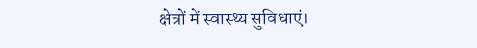क्षेत्रों में स्वास्थ्य सुविधाएं।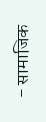- सामाजिक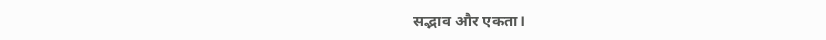सद्भाव और एकता।